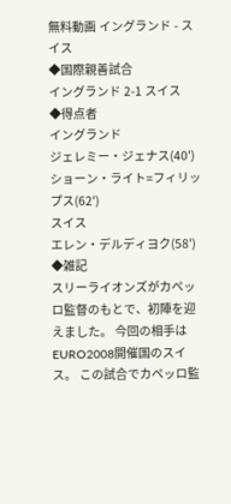無料動画 イングランド - スイス
◆国際親善試合
イングランド 2-1 スイス
◆得点者
イングランド
ジェレミー・ジェナス(40')
ショーン・ライト=フィリップス(62')
スイス
エレン・デルディヨク(58')
◆雑記
スリーライオンズがカペッロ監督のもとで、初陣を迎えました。 今回の相手はEURO2008開催国のスイス。 この試合でカペッロ監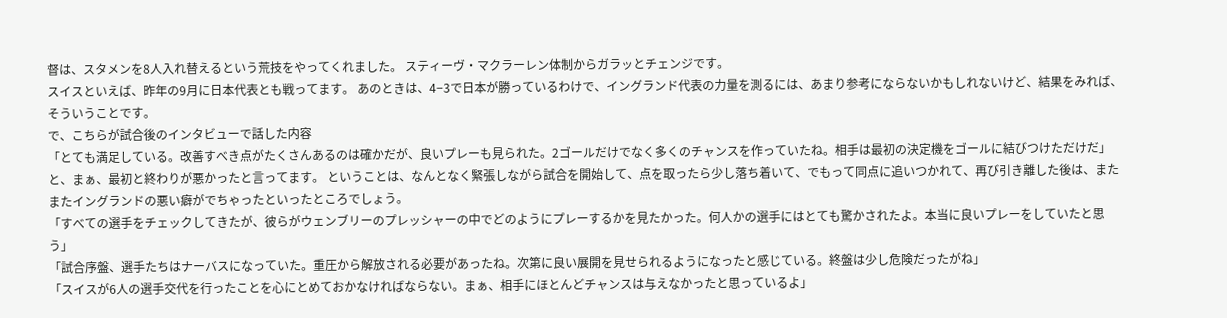督は、スタメンを8人入れ替えるという荒技をやってくれました。 スティーヴ・マクラーレン体制からガラッとチェンジです。
スイスといえば、昨年の9月に日本代表とも戦ってます。 あのときは、4−3で日本が勝っているわけで、イングランド代表の力量を測るには、あまり参考にならないかもしれないけど、結果をみれば、そういうことです。
で、こちらが試合後のインタビューで話した内容
「とても満足している。改善すべき点がたくさんあるのは確かだが、良いプレーも見られた。2ゴールだけでなく多くのチャンスを作っていたね。相手は最初の決定機をゴールに結びつけただけだ」と、まぁ、最初と終わりが悪かったと言ってます。 ということは、なんとなく緊張しながら試合を開始して、点を取ったら少し落ち着いて、でもって同点に追いつかれて、再び引き離した後は、またまたイングランドの悪い癖がでちゃったといったところでしょう。
「すべての選手をチェックしてきたが、彼らがウェンブリーのプレッシャーの中でどのようにプレーするかを見たかった。何人かの選手にはとても驚かされたよ。本当に良いプレーをしていたと思う」
「試合序盤、選手たちはナーバスになっていた。重圧から解放される必要があったね。次第に良い展開を見せられるようになったと感じている。終盤は少し危険だったがね」
「スイスが6人の選手交代を行ったことを心にとめておかなければならない。まぁ、相手にほとんどチャンスは与えなかったと思っているよ」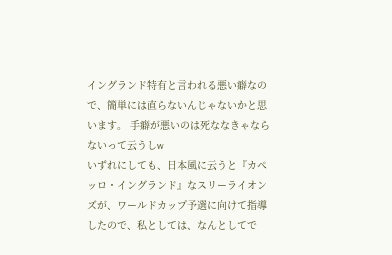イングランド特有と言われる悪い癖なので、簡単には直らないんじゃないかと思います。 手癖が悪いのは死ななきゃならないって云うしw
いずれにしても、日本風に云うと『カペッロ・イングランド』なスリーライオンズが、ワールドカップ予選に向けて指導したので、私としては、なんとしてで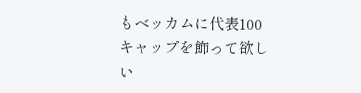もベッカムに代表100キャップを飾って欲しい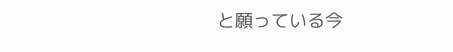と願っている今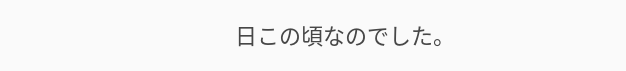日この頃なのでした。